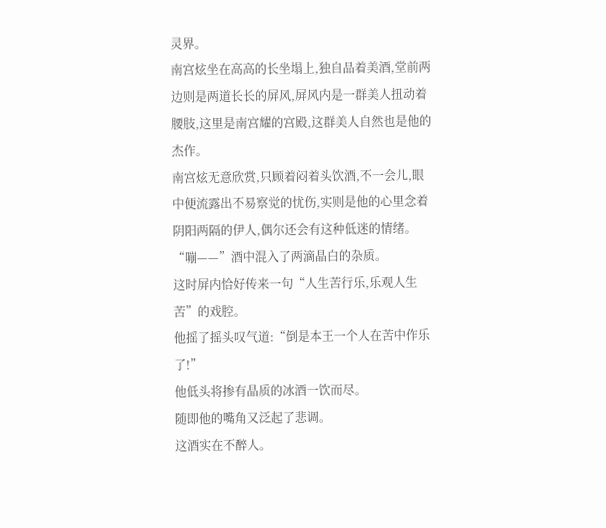灵界。
南宫炫坐在高高的长坐塌上,独自品着美酒,堂前两边则是两道长长的屏风,屏风内是一群美人扭动着腰肢,这里是南宫耀的宫殿,这群美人自然也是他的杰作。
南宫炫无意欣赏,只顾着闷着头饮酒,不一会儿,眼中便流露出不易察觉的忧伤,实则是他的心里念着阴阳两隔的伊人,偶尔还会有这种低迷的情绪。
“嘣——”酒中混入了两滴晶白的杂质。
这时屏内恰好传来一句“人生苦行乐,乐观人生苦”的戏腔。
他摇了摇头叹气道:“倒是本王一个人在苦中作乐了!”
他低头将掺有晶质的冰酒一饮而尽。
随即他的嘴角又泛起了悲调。
这酒实在不醉人。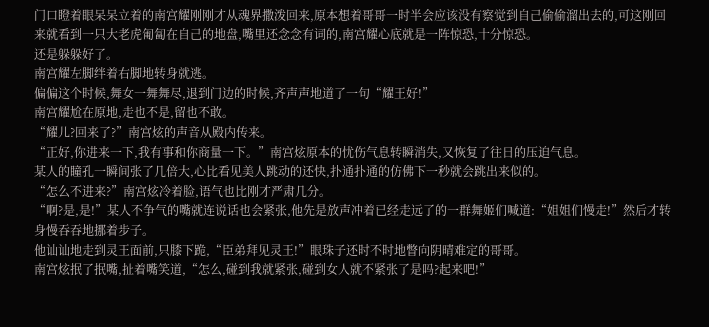门口瞪着眼呆呆立着的南宫耀刚刚才从魂界撒泼回来,原本想着哥哥一时半会应该没有察觉到自己偷偷溜出去的,可这刚回来就看到一只大老虎匍匐在自己的地盘,嘴里还念念有词的,南宫耀心底就是一阵惊恐,十分惊恐。
还是躲躲好了。
南宫耀左脚绊着右脚地转身就逃。
偏偏这个时候,舞女一舞舞尽,退到门边的时候,齐声声地道了一句“耀王好!”
南宫耀尬在原地,走也不是,留也不敢。
“耀儿?回来了?”南宫炫的声音从殿内传来。
“正好,你进来一下,我有事和你商量一下。”南宫炫原本的忧伤气息转瞬消失,又恢复了往日的压迫气息。
某人的瞳孔一瞬间张了几倍大,心比看见美人跳动的还快,扑通扑通的仿佛下一秒就会跳出来似的。
“怎么不进来?”南宫炫冷着脸,语气也比刚才严肃几分。
“啊?是,是!”某人不争气的嘴就连说话也会紧张,他先是放声冲着已经走远了的一群舞姬们喊道:“姐姐们慢走!”然后才转身慢吞吞地挪着步子。
他讪讪地走到灵王面前,只膝下跪,“臣弟拜见灵王!”眼珠子还时不时地瞥向阴晴难定的哥哥。
南宫炫抿了抿嘴,扯着嘴笑道,“怎么,碰到我就紧张,碰到女人就不紧张了是吗?起来吧!”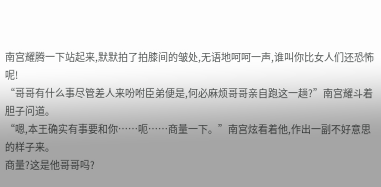南宫耀腾一下站起来,默默拍了拍膝间的皱处,无语地呵呵一声,谁叫你比女人们还恐怖呢!
“哥哥有什么事尽管差人来吩咐臣弟便是,何必麻烦哥哥亲自跑这一趟?”南宫耀斗着胆子问道。
“嗯,本王确实有事要和你……呃……商量一下。”南宫炫看着他,作出一副不好意思的样子来。
商量?这是他哥哥吗?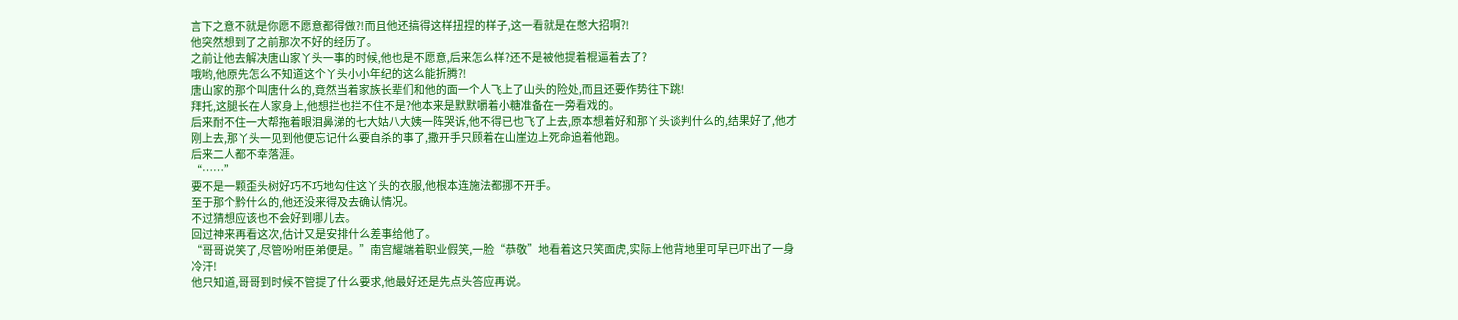言下之意不就是你愿不愿意都得做?!而且他还搞得这样扭捏的样子,这一看就是在憋大招啊?!
他突然想到了之前那次不好的经历了。
之前让他去解决唐山家丫头一事的时候,他也是不愿意,后来怎么样?还不是被他提着棍逼着去了?
哦哟,他原先怎么不知道这个丫头小小年纪的这么能折腾?!
唐山家的那个叫唐什么的,竟然当着家族长辈们和他的面一个人飞上了山头的险处,而且还要作势往下跳!
拜托,这腿长在人家身上,他想拦也拦不住不是?他本来是默默嚼着小糖准备在一旁看戏的。
后来耐不住一大帮拖着眼泪鼻涕的七大姑八大姨一阵哭诉,他不得已也飞了上去,原本想着好和那丫头谈判什么的,结果好了,他才刚上去,那丫头一见到他便忘记什么要自杀的事了,撒开手只顾着在山崖边上死命追着他跑。
后来二人都不幸落涯。
“……”
要不是一颗歪头树好巧不巧地勾住这丫头的衣服,他根本连施法都挪不开手。
至于那个黔什么的,他还没来得及去确认情况。
不过猜想应该也不会好到哪儿去。
回过神来再看这次,估计又是安排什么差事给他了。
“哥哥说笑了,尽管吩咐臣弟便是。”南宫耀端着职业假笑,一脸“恭敬”地看着这只笑面虎,实际上他背地里可早已吓出了一身冷汗!
他只知道,哥哥到时候不管提了什么要求,他最好还是先点头答应再说。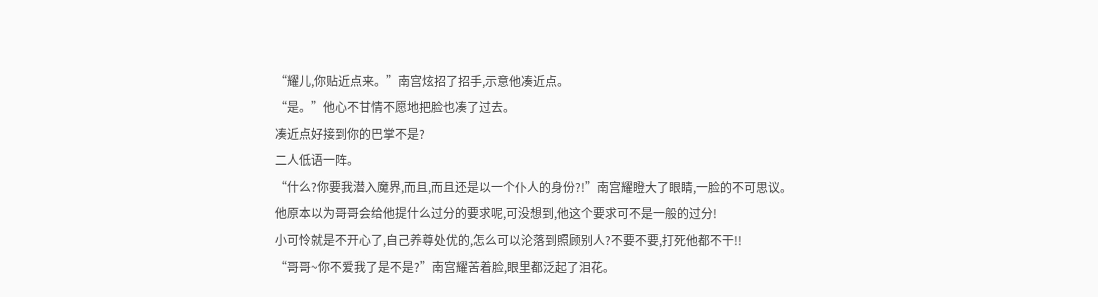“耀儿,你贴近点来。”南宫炫招了招手,示意他凑近点。
“是。”他心不甘情不愿地把脸也凑了过去。
凑近点好接到你的巴掌不是?
二人低语一阵。
“什么?你要我潜入魔界,而且,而且还是以一个仆人的身份?!”南宫耀瞪大了眼睛,一脸的不可思议。
他原本以为哥哥会给他提什么过分的要求呢,可没想到,他这个要求可不是一般的过分!
小可怜就是不开心了,自己养尊处优的,怎么可以沦落到照顾别人?不要不要,打死他都不干!!
“哥哥~你不爱我了是不是?”南宫耀苦着脸,眼里都泛起了泪花。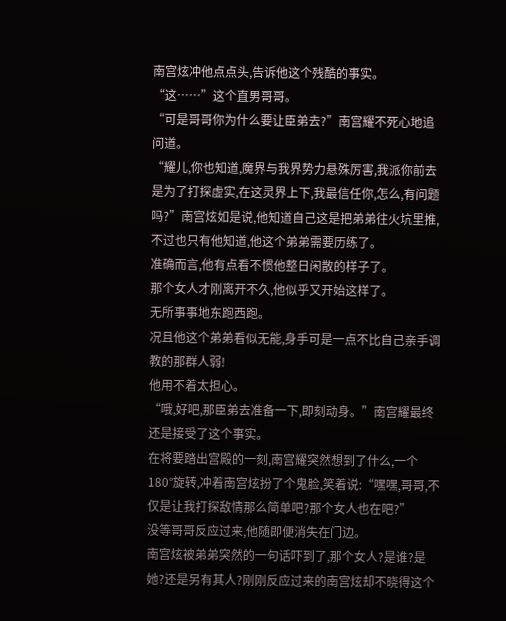南宫炫冲他点点头,告诉他这个残酷的事实。
“这……”这个直男哥哥。
“可是哥哥你为什么要让臣弟去?”南宫耀不死心地追问道。
“耀儿,你也知道,魔界与我界势力悬殊厉害,我派你前去是为了打探虚实,在这灵界上下,我最信任你,怎么,有问题吗?”南宫炫如是说,他知道自己这是把弟弟往火坑里推,不过也只有他知道,他这个弟弟需要历练了。
准确而言,他有点看不惯他整日闲散的样子了。
那个女人才刚离开不久,他似乎又开始这样了。
无所事事地东跑西跑。
况且他这个弟弟看似无能,身手可是一点不比自己亲手调教的那群人弱!
他用不着太担心。
“哦,好吧,那臣弟去准备一下,即刻动身。”南宫耀最终还是接受了这个事实。
在将要踏出宫殿的一刻,南宫耀突然想到了什么,一个180°旋转,冲着南宫炫扮了个鬼脸,笑着说:“嘿嘿,哥哥,不仅是让我打探敌情那么简单吧?那个女人也在吧?”
没等哥哥反应过来,他随即便消失在门边。
南宫炫被弟弟突然的一句话吓到了,那个女人?是谁?是她?还是另有其人?刚刚反应过来的南宫炫却不晓得这个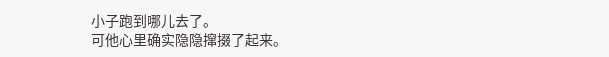小子跑到哪儿去了。
可他心里确实隐隐撺掇了起来。